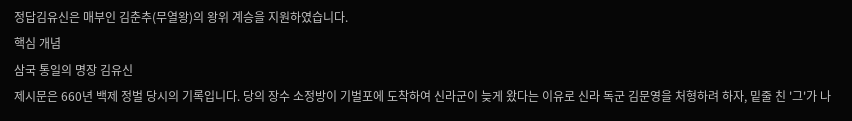정답김유신은 매부인 김춘추(무열왕)의 왕위 계승을 지원하였습니다.
핵심 개념
삼국 통일의 명장 김유신
제시문은 660년 백제 정벌 당시의 기록입니다. 당의 장수 소정방이 기벌포에 도착하여 신라군이 늦게 왔다는 이유로 신라 독군 김문영을 처형하려 하자, 밑줄 친 '그'가 나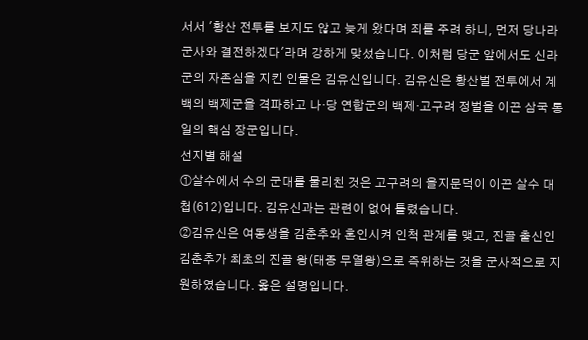서서 '황산 전투를 보지도 않고 늦게 왔다며 죄를 주려 하니, 먼저 당나라 군사와 결전하겠다'라며 강하게 맞섰습니다. 이처럼 당군 앞에서도 신라군의 자존심을 지킨 인물은 김유신입니다. 김유신은 황산벌 전투에서 계백의 백제군을 격파하고 나·당 연합군의 백제·고구려 정벌을 이끈 삼국 통일의 핵심 장군입니다.
선지별 해설
①살수에서 수의 군대를 물리친 것은 고구려의 을지문덕이 이끈 살수 대첩(612)입니다. 김유신과는 관련이 없어 틀렸습니다.
②김유신은 여동생을 김춘추와 혼인시켜 인척 관계를 맺고, 진골 출신인 김춘추가 최초의 진골 왕(태종 무열왕)으로 즉위하는 것을 군사적으로 지원하였습니다. 옳은 설명입니다.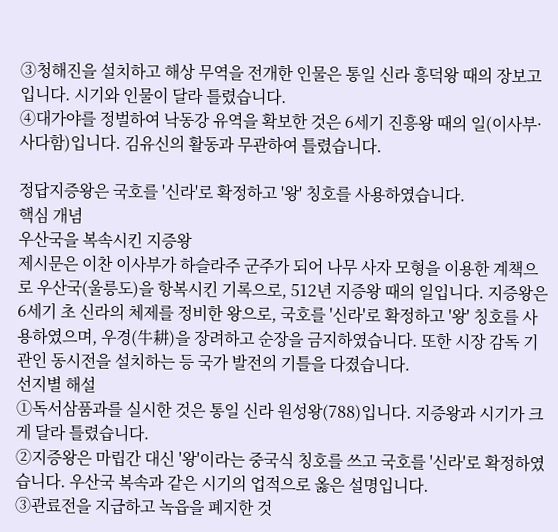③청해진을 설치하고 해상 무역을 전개한 인물은 통일 신라 흥덕왕 때의 장보고입니다. 시기와 인물이 달라 틀렸습니다.
④대가야를 정벌하여 낙동강 유역을 확보한 것은 6세기 진흥왕 때의 일(이사부·사다함)입니다. 김유신의 활동과 무관하여 틀렸습니다.

정답지증왕은 국호를 '신라'로 확정하고 '왕' 칭호를 사용하였습니다.
핵심 개념
우산국을 복속시킨 지증왕
제시문은 이찬 이사부가 하슬라주 군주가 되어 나무 사자 모형을 이용한 계책으로 우산국(울릉도)을 항복시킨 기록으로, 512년 지증왕 때의 일입니다. 지증왕은 6세기 초 신라의 체제를 정비한 왕으로, 국호를 '신라'로 확정하고 '왕' 칭호를 사용하였으며, 우경(牛耕)을 장려하고 순장을 금지하였습니다. 또한 시장 감독 기관인 동시전을 설치하는 등 국가 발전의 기틀을 다졌습니다.
선지별 해설
①독서삼품과를 실시한 것은 통일 신라 원성왕(788)입니다. 지증왕과 시기가 크게 달라 틀렸습니다.
②지증왕은 마립간 대신 '왕'이라는 중국식 칭호를 쓰고 국호를 '신라'로 확정하였습니다. 우산국 복속과 같은 시기의 업적으로 옳은 설명입니다.
③관료전을 지급하고 녹읍을 폐지한 것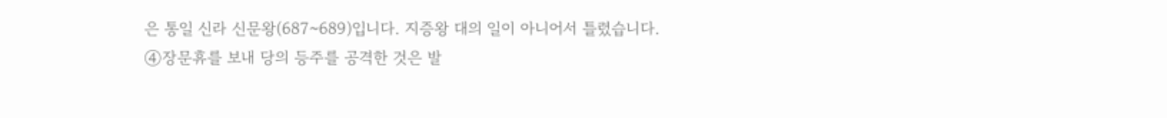은 통일 신라 신문왕(687~689)입니다. 지증왕 대의 일이 아니어서 틀렸습니다.
④장문휴를 보내 당의 등주를 공격한 것은 발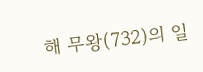해 무왕(732)의 일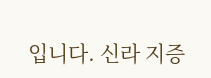입니다. 신라 지증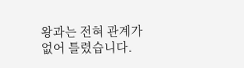왕과는 전혀 관계가 없어 틀렸습니다.